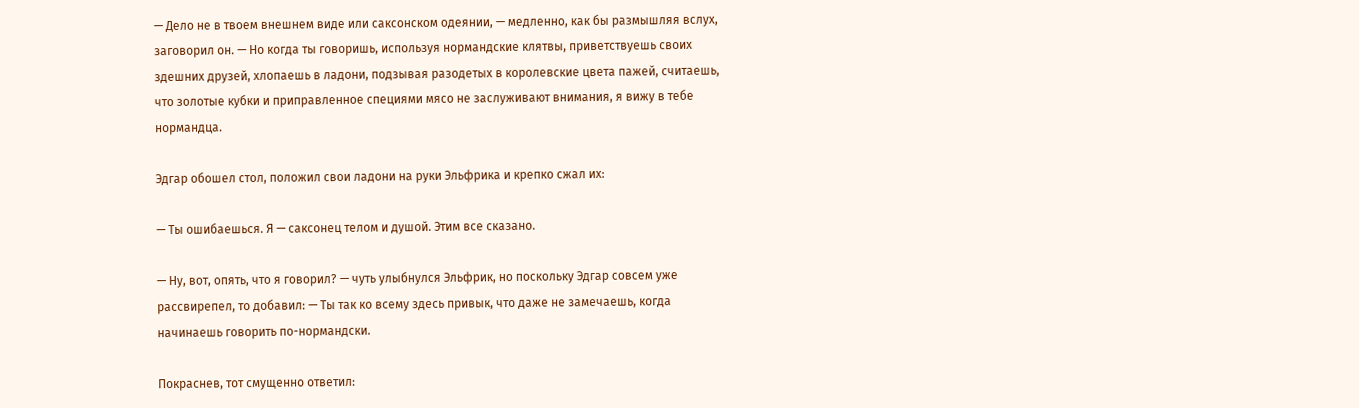— Дело не в твоем внешнем виде или саксонском одеянии, — медленно, как бы размышляя вслух, заговорил он. — Но когда ты говоришь, используя нормандские клятвы, приветствуешь своих здешних друзей, хлопаешь в ладони, подзывая разодетых в королевские цвета пажей, считаешь, что золотые кубки и приправленное специями мясо не заслуживают внимания, я вижу в тебе нормандца.

Эдгар обошел стол, положил свои ладони на руки Эльфрика и крепко сжал их:

— Ты ошибаешься. Я — саксонец телом и душой. Этим все сказано.

— Ну, вот, опять, что я говорил? — чуть улыбнулся Эльфрик, но поскольку Эдгар совсем уже рассвирепел, то добавил: — Ты так ко всему здесь привык, что даже не замечаешь, когда начинаешь говорить по-нормандски.

Покраснев, тот смущенно ответил: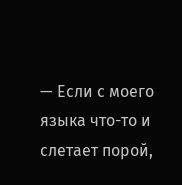— Если с моего языка что-то и слетает порой,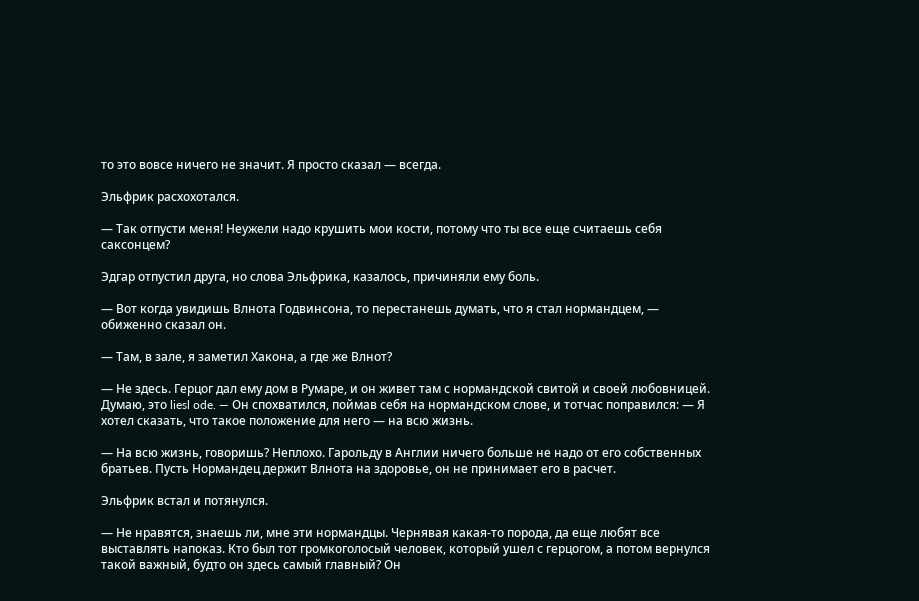то это вовсе ничего не значит. Я просто сказал — всегда.

Эльфрик расхохотался.

— Так отпусти меня! Неужели надо крушить мои кости, потому что ты все еще считаешь себя саксонцем?

Эдгар отпустил друга, но слова Эльфрика, казалось, причиняли ему боль.

— Вот когда увидишь Влнота Годвинсона, то перестанешь думать, что я стал нормандцем, — обиженно сказал он.

— Там, в зале, я заметил Хакона, а где же Влнот?

— Не здесь. Герцог дал ему дом в Румаре, и он живет там с нормандской свитой и своей любовницей. Думаю, это liesl ode. — Он спохватился, поймав себя на нормандском слове, и тотчас поправился: — Я хотел сказать, что такое положение для него — на всю жизнь.

— На всю жизнь, говоришь? Неплохо. Гарольду в Англии ничего больше не надо от его собственных братьев. Пусть Нормандец держит Влнота на здоровье, он не принимает его в расчет.

Эльфрик встал и потянулся.

— Не нравятся, знаешь ли, мне эти нормандцы. Чернявая какая-то порода, да еще любят все выставлять напоказ. Кто был тот громкоголосый человек, который ушел с герцогом, а потом вернулся такой важный, будто он здесь самый главный? Он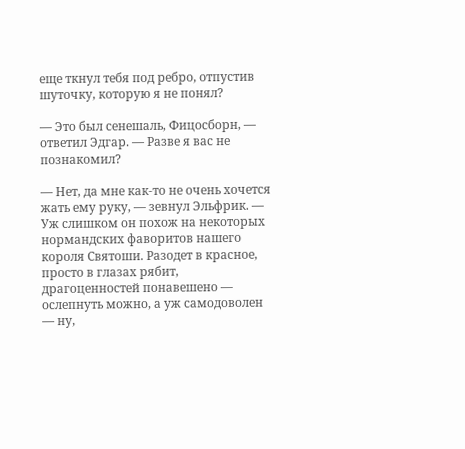еще ткнул тебя под ребро, отпустив шуточку, которую я не понял?

— Это был сенешаль, Фицосборн, — ответил Эдгар. — Разве я вас не познакомил?

— Нет, да мне как-то не очень хочется жать ему руку, — зевнул Эльфрик. — Уж слишком он похож на некоторых нормандских фаворитов нашего короля Святоши. Разодет в красное, просто в глазах рябит, драгоценностей понавешено — ослепнуть можно, а уж самодоволен — ну,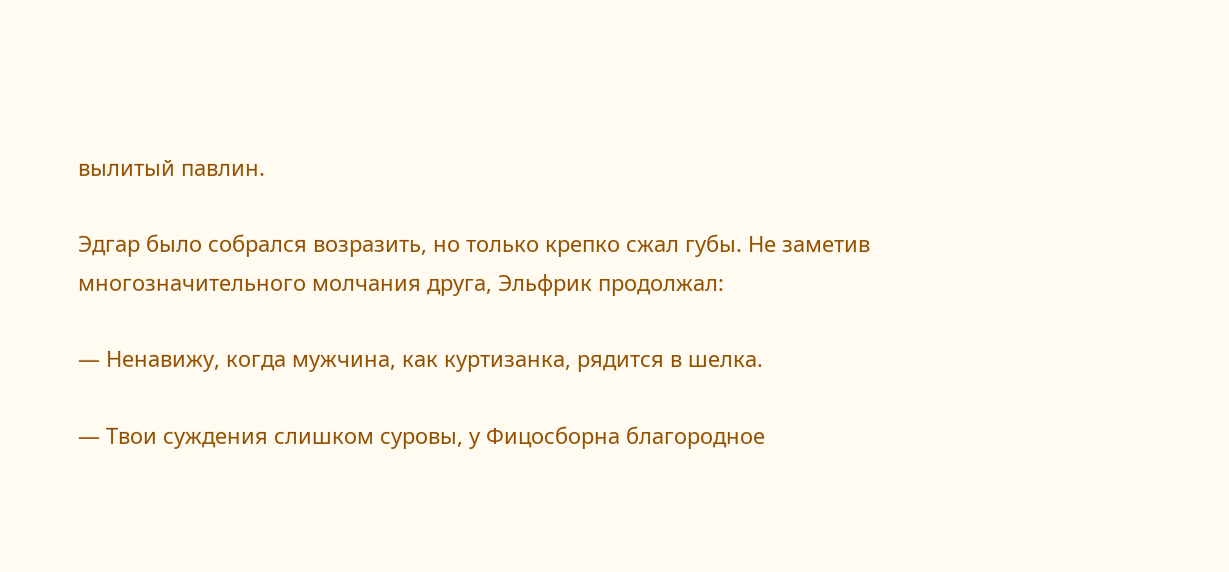вылитый павлин.

Эдгар было собрался возразить, но только крепко сжал губы. Не заметив многозначительного молчания друга, Эльфрик продолжал:

— Ненавижу, когда мужчина, как куртизанка, рядится в шелка.

— Твои суждения слишком суровы, у Фицосборна благородное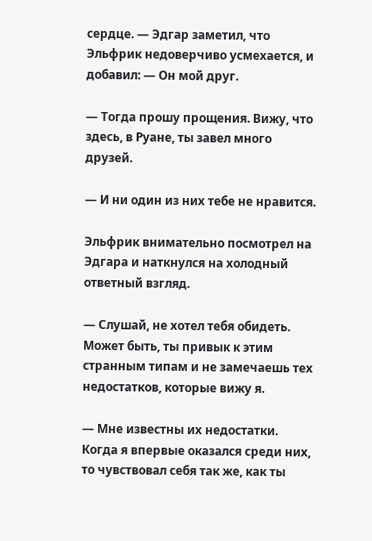сердце. — Эдгар заметил, что Эльфрик недоверчиво усмехается, и добавил: — Он мой друг.

— Тогда прошу прощения. Вижу, что здесь, в Руане, ты завел много друзей.

— И ни один из них тебе не нравится.

Эльфрик внимательно посмотрел на Эдгара и наткнулся на холодный ответный взгляд.

— Слушай, не хотел тебя обидеть. Может быть, ты привык к этим странным типам и не замечаешь тех недостатков, которые вижу я.

— Мне известны их недостатки. Когда я впервые оказался среди них, то чувствовал себя так же, как ты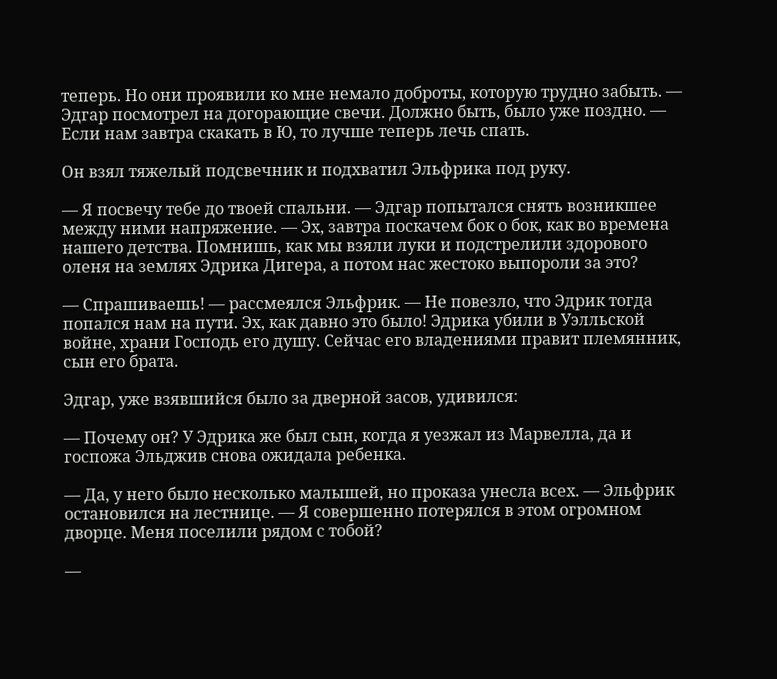теперь. Но они проявили ко мне немало доброты, которую трудно забыть. — Эдгар посмотрел на догорающие свечи. Должно быть, было уже поздно. — Если нам завтра скакать в Ю, то лучше теперь лечь спать.

Он взял тяжелый подсвечник и подхватил Эльфрика под руку.

— Я посвечу тебе до твоей спальни. — Эдгар попытался снять возникшее между ними напряжение. — Эх, завтра поскачем бок о бок, как во времена нашего детства. Помнишь, как мы взяли луки и подстрелили здорового оленя на землях Эдрика Дигера, а потом нас жестоко выпороли за это?

— Спрашиваешь! — рассмеялся Эльфрик. — Не повезло, что Эдрик тогда попался нам на пути. Эх, как давно это было! Эдрика убили в Уэлльской войне, храни Господь его душу. Сейчас его владениями правит племянник, сын его брата.

Эдгар, уже взявшийся было за дверной засов, удивился:

— Почему он? У Эдрика же был сын, когда я уезжал из Марвелла, да и госпожа Эльджив снова ожидала ребенка.

— Да, у него было несколько малышей, но проказа унесла всех. — Эльфрик остановился на лестнице. — Я совершенно потерялся в этом огромном дворце. Меня поселили рядом с тобой?

—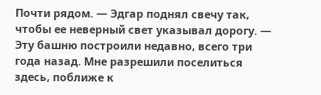Почти рядом. — Эдгар поднял свечу так, чтобы ее неверный свет указывал дорогу. — Эту башню построили недавно, всего три года назад. Мне разрешили поселиться здесь, поближе к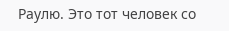Раулю. Это тот человек со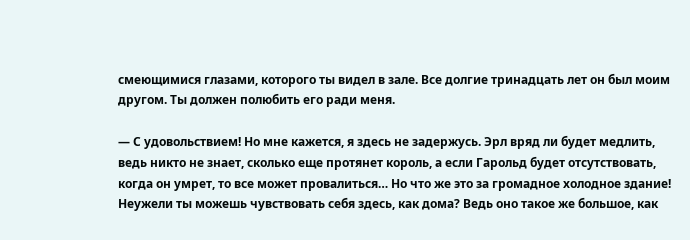смеющимися глазами, которого ты видел в зале. Все долгие тринадцать лет он был моим другом. Ты должен полюбить его ради меня.

— С удовольствием! Но мне кажется, я здесь не задержусь. Эрл вряд ли будет медлить, ведь никто не знает, сколько еще протянет король, а если Гарольд будет отсутствовать, когда он умрет, то все может провалиться… Но что же это за громадное холодное здание! Неужели ты можешь чувствовать себя здесь, как дома? Ведь оно такое же большое, как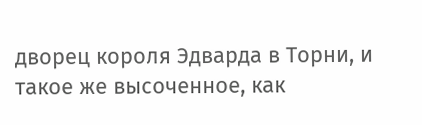дворец короля Эдварда в Торни, и такое же высоченное, как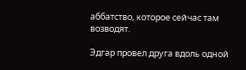аббатство, которое сейчас там возводят.

Эдгар провел друга вдоль одной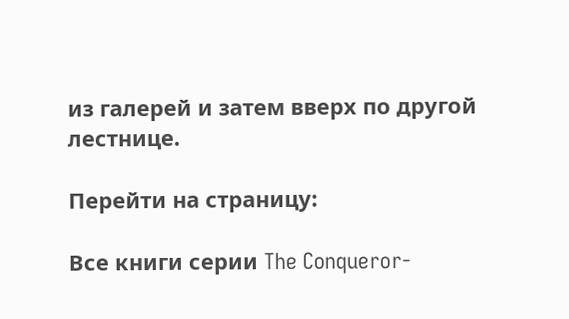из галерей и затем вверх по другой лестнице.

Перейти на страницу:

Все книги серии The Conqueror-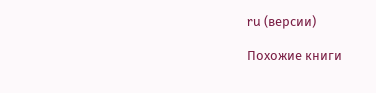ru (версии)

Похожие книги